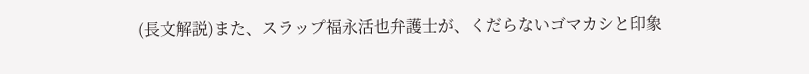(長文解説)また、スラップ福永活也弁護士が、くだらないゴマカシと印象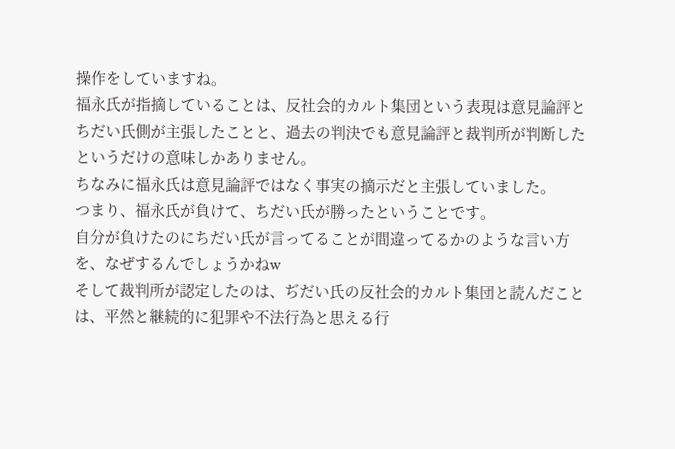操作をしていますね。
福永氏が指摘していることは、反社会的カルト集団という表現は意見論評とちだい氏側が主張したことと、過去の判決でも意見論評と裁判所が判断したというだけの意味しかありません。
ちなみに福永氏は意見論評ではなく事実の摘示だと主張していました。
つまり、福永氏が負けて、ちだい氏が勝ったということです。
自分が負けたのにちだい氏が言ってることが間違ってるかのような言い方を、なぜするんでしょうかねw
そして裁判所が認定したのは、ぢだい氏の反社会的カルト集団と読んだことは、平然と継続的に犯罪や不法行為と思える行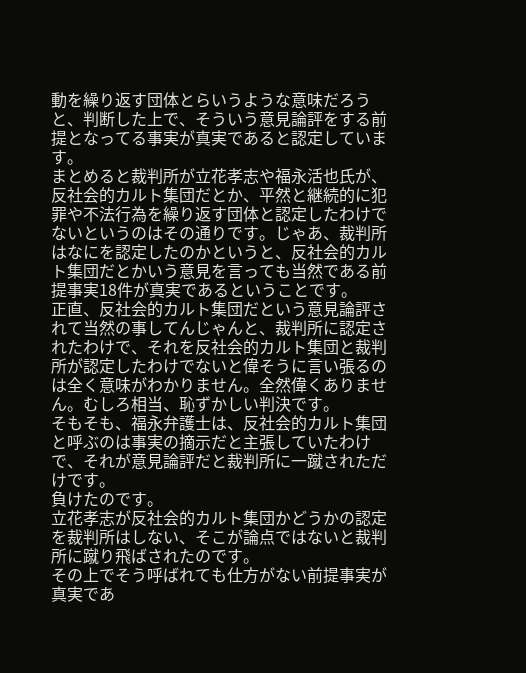動を繰り返す団体とらいうような意味だろうと、判断した上で、そういう意見論評をする前提となってる事実が真実であると認定しています。
まとめると裁判所が立花孝志や福永活也氏が、反社会的カルト集団だとか、平然と継続的に犯罪や不法行為を繰り返す団体と認定したわけでないというのはその通りです。じゃあ、裁判所はなにを認定したのかというと、反社会的カルト集団だとかいう意見を言っても当然である前提事実18件が真実であるということです。
正直、反社会的カルト集団だという意見論評されて当然の事してんじゃんと、裁判所に認定されたわけで、それを反社会的カルト集団と裁判所が認定したわけでないと偉そうに言い張るのは全く意味がわかりません。全然偉くありません。むしろ相当、恥ずかしい判決です。
そもそも、福永弁護士は、反社会的カルト集団と呼ぶのは事実の摘示だと主張していたわけで、それが意見論評だと裁判所に一蹴されただけです。
負けたのです。
立花孝志が反社会的カルト集団かどうかの認定を裁判所はしない、そこが論点ではないと裁判所に蹴り飛ばされたのです。
その上でそう呼ばれても仕方がない前提事実が真実であ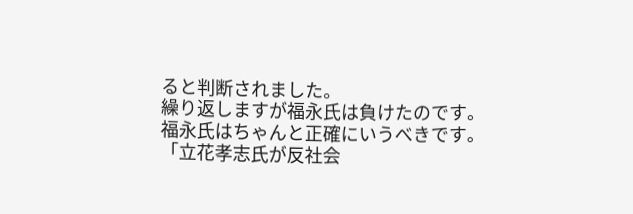ると判断されました。
繰り返しますが福永氏は負けたのです。
福永氏はちゃんと正確にいうべきです。
「立花孝志氏が反社会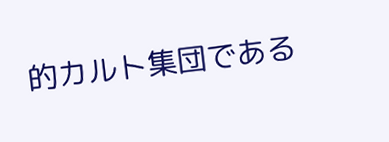的カルト集団である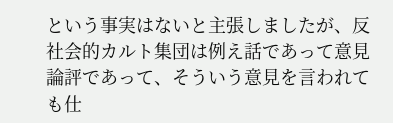という事実はないと主張しましたが、反社会的カルト集団は例え話であって意見論評であって、そういう意見を言われても仕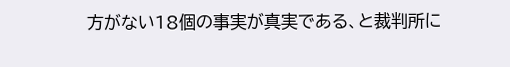方がない18個の事実が真実である、と裁判所に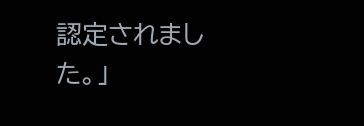認定されました。」